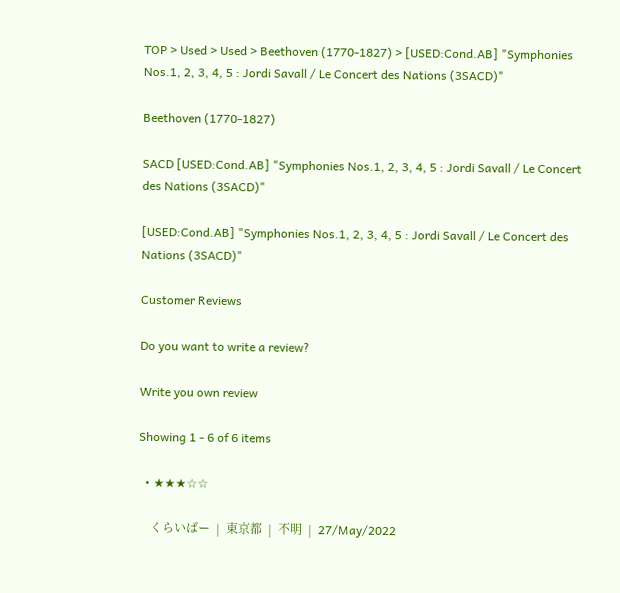TOP > Used > Used > Beethoven (1770-1827) > [USED:Cond.AB] "Symphonies Nos.1, 2, 3, 4, 5 : Jordi Savall / Le Concert des Nations (3SACD)"

Beethoven (1770-1827)

SACD [USED:Cond.AB] "Symphonies Nos.1, 2, 3, 4, 5 : Jordi Savall / Le Concert des Nations (3SACD)"

[USED:Cond.AB] "Symphonies Nos.1, 2, 3, 4, 5 : Jordi Savall / Le Concert des Nations (3SACD)"

Customer Reviews

Do you want to write a review?

Write you own review

Showing 1 - 6 of 6 items

  • ★★★☆☆

    くらいばー  |  東京都  |  不明  |  27/May/2022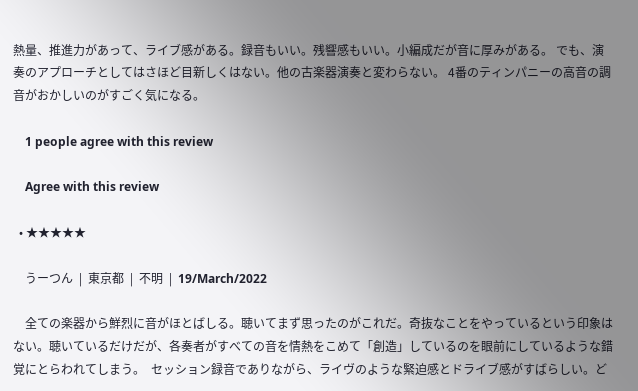熱量、推進力があって、ライブ感がある。録音もいい。残響感もいい。小編成だが音に厚みがある。 でも、演奏のアプローチとしてはさほど目新しくはない。他の古楽器演奏と変わらない。 4番のティンパニーの高音の調音がおかしいのがすごく気になる。

    1 people agree with this review

    Agree with this review

  • ★★★★★

    うーつん  |  東京都  |  不明  |  19/March/2022

    全ての楽器から鮮烈に音がほとばしる。聴いてまず思ったのがこれだ。奇抜なことをやっているという印象はない。聴いているだけだが、各奏者がすべての音を情熱をこめて「創造」しているのを眼前にしているような錯覚にとらわれてしまう。  セッション録音でありながら、ライヴのような緊迫感とドライブ感がすばらしい。ど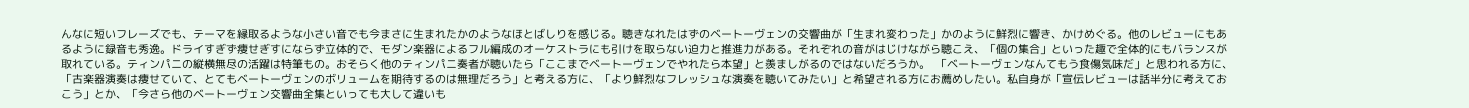んなに短いフレーズでも、テーマを縁取るような小さい音でも今まさに生まれたかのようなほとばしりを感じる。聴きなれたはずのベートーヴェンの交響曲が「生まれ変わった」かのように鮮烈に響き、かけめぐる。他のレビューにもあるように録音も秀逸。ドライすぎず痩せぎすにならず立体的で、モダン楽器によるフル編成のオーケストラにも引けを取らない迫力と推進力がある。それぞれの音がはじけながら聴こえ、「個の集合」といった趣で全体的にもバランスが取れている。ティンパニの縦横無尽の活躍は特筆もの。おそらく他のティンパニ奏者が聴いたら「ここまでベートーヴェンでやれたら本望」と羨ましがるのではないだろうか。  「ベートーヴェンなんてもう食傷気味だ」と思われる方に、「古楽器演奏は痩せていて、とてもベートーヴェンのボリュームを期待するのは無理だろう」と考える方に、「より鮮烈なフレッシュな演奏を聴いてみたい」と希望される方にお薦めしたい。私自身が「宣伝レビューは話半分に考えておこう」とか、「今さら他のベートーヴェン交響曲全集といっても大して違いも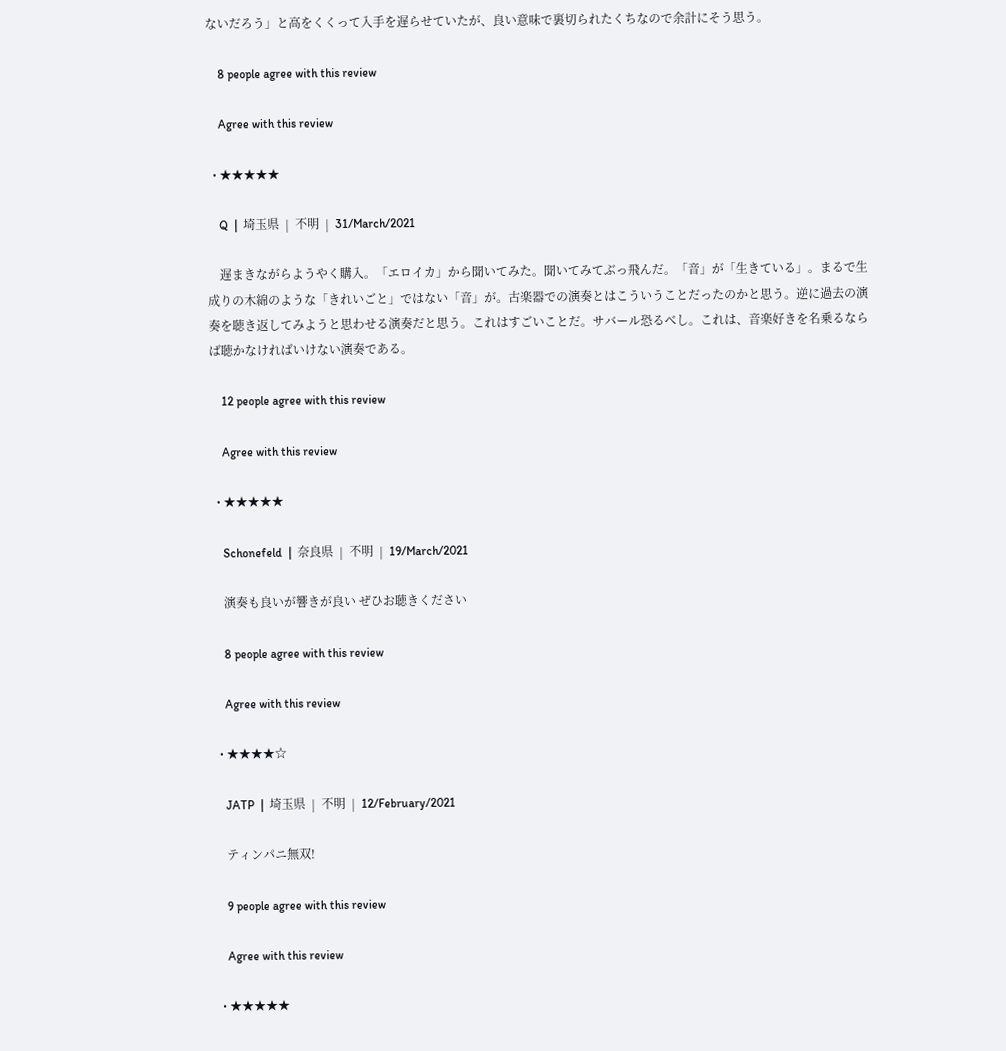ないだろう」と高をくくって入手を遅らせていたが、良い意味で裏切られたくちなので余計にそう思う。

    8 people agree with this review

    Agree with this review

  • ★★★★★

    Q  |  埼玉県  |  不明  |  31/March/2021

    遅まきながらようやく購入。「エロイカ」から聞いてみた。聞いてみてぶっ飛んだ。「音」が「生きている」。まるで生成りの木綿のような「きれいごと」ではない「音」が。古楽器での演奏とはこういうことだったのかと思う。逆に過去の演奏を聴き返してみようと思わせる演奏だと思う。これはすごいことだ。サバール恐るべし。これは、音楽好きを名乗るならば聴かなければいけない演奏である。

    12 people agree with this review

    Agree with this review

  • ★★★★★

    Schonefeld  |  奈良県  |  不明  |  19/March/2021

    演奏も良いが響きが良い ぜひお聴きください

    8 people agree with this review

    Agree with this review

  • ★★★★☆

    JATP  |  埼玉県  |  不明  |  12/February/2021

    ティンパニ無双!

    9 people agree with this review

    Agree with this review

  • ★★★★★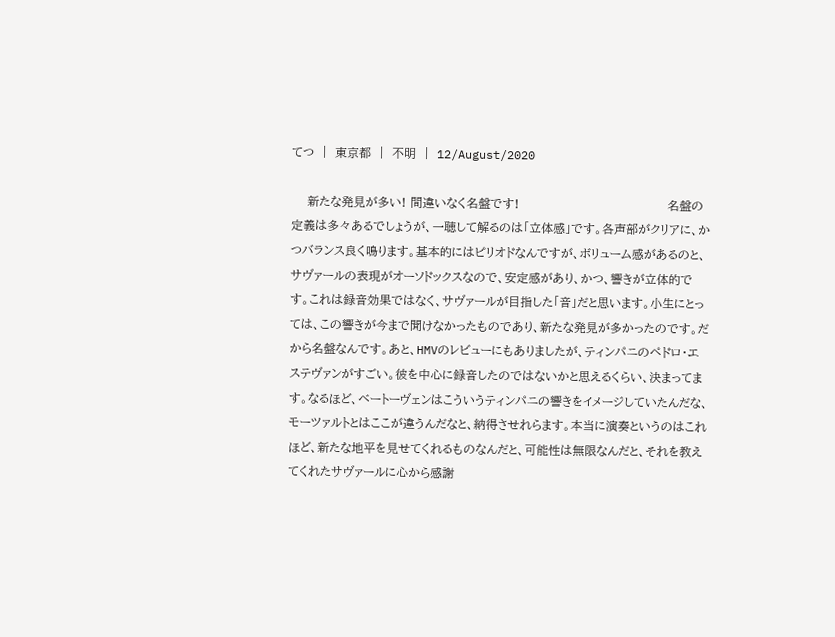てつ  |  東京都  |  不明  |  12/August/2020

    新たな発見が多い! 間違いなく名盤です!                                     名盤の定義は多々あるでしょうが、一聴して解るのは「立体感」です。各声部がクリアに、かつバランス良く鳴ります。基本的にはピリオドなんですが、ボリューム感があるのと、サヴァールの表現がオーソドックスなので、安定感があり、かつ、響きが立体的です。これは録音効果ではなく、サヴァールが目指した「音」だと思います。小生にとっては、この響きが今まで聞けなかったものであり、新たな発見が多かったのです。だから名盤なんです。あと、HMVのレビューにもありましたが、ティンパニのペドロ・エステヴァンがすごい。彼を中心に録音したのではないかと思えるくらい、決まってます。なるほど、ベートーヴェンはこういうティンパニの響きをイメージしていたんだな、モーツァルトとはここが違うんだなと、納得させれらます。本当に演奏というのはこれほど、新たな地平を見せてくれるものなんだと、可能性は無限なんだと、それを教えてくれたサヴァールに心から感謝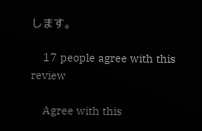します。

    17 people agree with this review

    Agree with this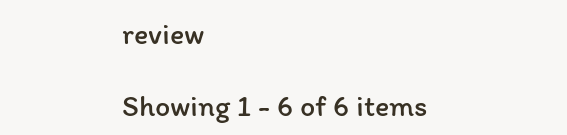review

Showing 1 - 6 of 6 items